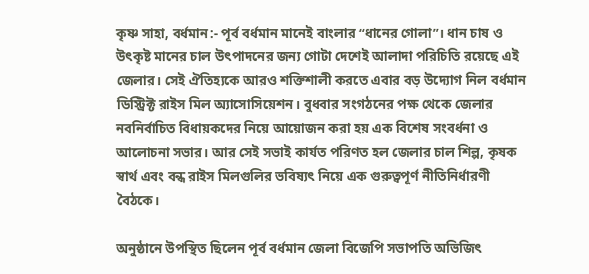কৃষ্ণ সাহা, বর্ধমান:- পূর্ব বর্ধমান মানেই বাংলার “ধানের গোলা”। ধান চাষ ও উৎকৃষ্ট মানের চাল উৎপাদনের জন্য গোটা দেশেই আলাদা পরিচিতি রয়েছে এই জেলার। সেই ঐতিহ্যকে আরও শক্তিশালী করতে এবার বড় উদ্যোগ নিল বর্ধমান ডিস্ট্রিক্ট রাইস মিল অ্যাসোসিয়েশন। বুধবার সংগঠনের পক্ষ থেকে জেলার নবনির্বাচিত বিধায়কদের নিয়ে আয়োজন করা হয় এক বিশেষ সংবর্ধনা ও আলোচনা সভার। আর সেই সভাই কার্যত পরিণত হল জেলার চাল শিল্প, কৃষক স্বার্থ এবং বন্ধ রাইস মিলগুলির ভবিষ্যৎ নিয়ে এক গুরুত্বপূর্ণ নীতিনির্ধারণী বৈঠকে।

অনুষ্ঠানে উপস্থিত ছিলেন পূর্ব বর্ধমান জেলা বিজেপি সভাপতি অভিজিৎ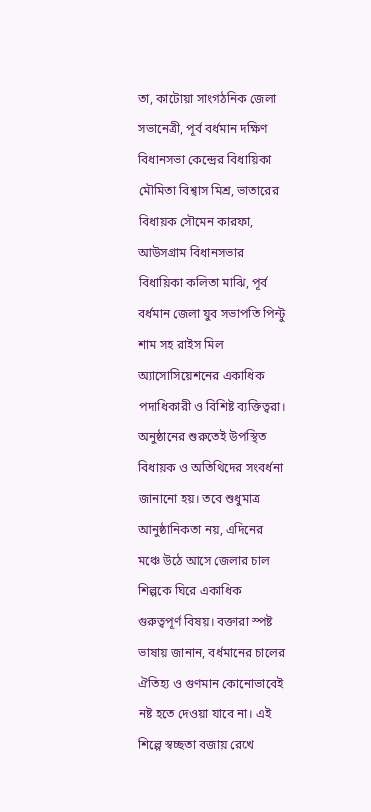তা, কাটোয়া সাংগঠনিক জেলা সভানেত্রী, পূর্ব বর্ধমান দক্ষিণ বিধানসভা কেন্দ্রের বিধায়িকা মৌমিতা বিশ্বাস মিশ্র, ভাতারের বিধায়ক সৌমেন কারফা, আউসগ্রাম বিধানসভার বিধায়িকা কলিতা মাঝি, পূর্ব বর্ধমান জেলা যুব সভাপতি পিন্টু শাম সহ রাইস মিল অ্যাসোসিয়েশনের একাধিক পদাধিকারী ও বিশিষ্ট ব্যক্তিত্বরা। অনুষ্ঠানের শুরুতেই উপস্থিত বিধায়ক ও অতিথিদের সংবর্ধনা জানানো হয়। তবে শুধুমাত্র আনুষ্ঠানিকতা নয়, এদিনের মঞ্চে উঠে আসে জেলার চাল শিল্পকে ঘিরে একাধিক গুরুত্বপূর্ণ বিষয়। বক্তারা স্পষ্ট ভাষায় জানান, বর্ধমানের চালের ঐতিহ্য ও গুণমান কোনোভাবেই নষ্ট হতে দেওয়া যাবে না। এই শিল্পে স্বচ্ছতা বজায় রেখে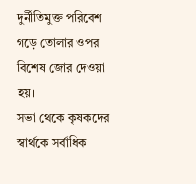দুর্নীতিমুক্ত পরিবেশ গড়ে তোলার ওপর বিশেষ জোর দেওয়া হয়।
সভা থেকে কৃষকদের স্বার্থকে সর্বাধিক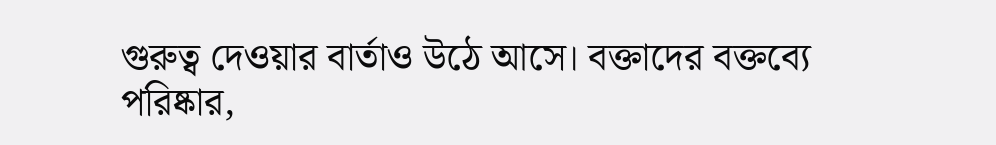গুরুত্ব দেওয়ার বার্তাও উঠে আসে। বক্তাদের বক্তব্যে পরিষ্কার,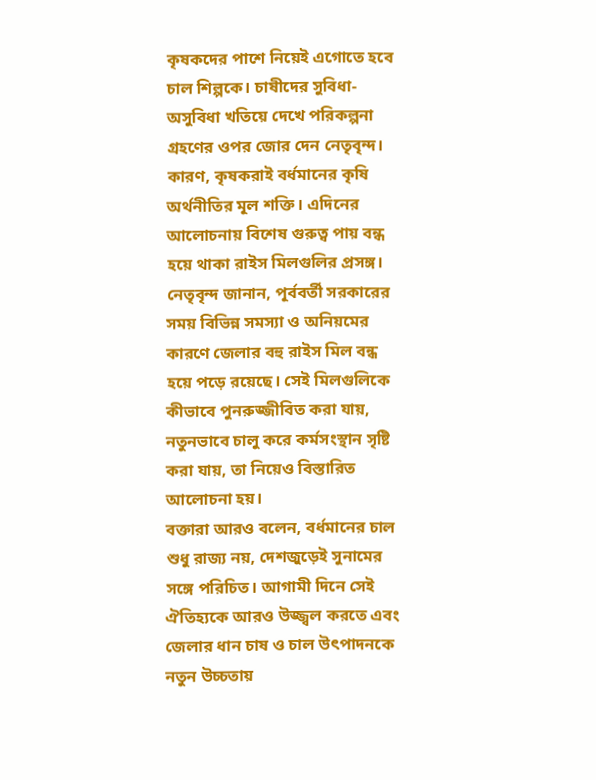কৃষকদের পাশে নিয়েই এগোতে হবে চাল শিল্পকে। চাষীদের সুবিধা-অসুবিধা খতিয়ে দেখে পরিকল্পনা গ্রহণের ওপর জোর দেন নেতৃবৃন্দ। কারণ, কৃষকরাই বর্ধমানের কৃষি অর্থনীতির মূল শক্তি। এদিনের আলোচনায় বিশেষ গুরুত্ব পায় বন্ধ হয়ে থাকা রাইস মিলগুলির প্রসঙ্গ। নেতৃবৃন্দ জানান, পূর্ববর্তী সরকারের সময় বিভিন্ন সমস্যা ও অনিয়মের কারণে জেলার বহু রাইস মিল বন্ধ হয়ে পড়ে রয়েছে। সেই মিলগুলিকে কীভাবে পুনরুজ্জীবিত করা যায়, নতুনভাবে চালু করে কর্মসংস্থান সৃষ্টি করা যায়, তা নিয়েও বিস্তারিত আলোচনা হয়।
বক্তারা আরও বলেন, বর্ধমানের চাল শুধু রাজ্য নয়, দেশজুড়েই সুনামের সঙ্গে পরিচিত। আগামী দিনে সেই ঐতিহ্যকে আরও উজ্জ্বল করতে এবং জেলার ধান চাষ ও চাল উৎপাদনকে নতুন উচ্চতায়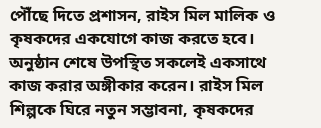পৌঁছে দিতে প্রশাসন, রাইস মিল মালিক ও কৃষকদের একযোগে কাজ করতে হবে। অনুষ্ঠান শেষে উপস্থিত সকলেই একসাথে কাজ করার অঙ্গীকার করেন। রাইস মিল শিল্পকে ঘিরে নতুন সম্ভাবনা, কৃষকদের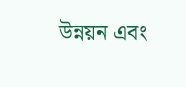উন্নয়ন এবং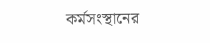কর্মসংস্থানের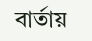বার্তায়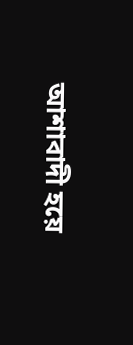আশাবাদী হয়ে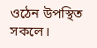ওঠেন উপস্থিত সকলে।